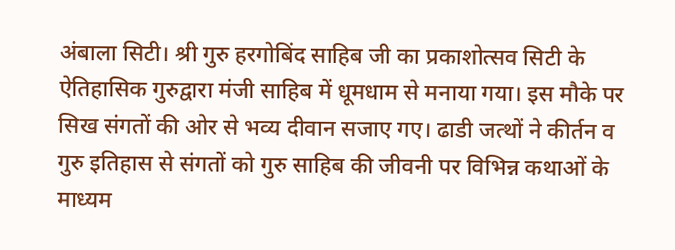अंबाला सिटी। श्री गुरु हरगोबिंद साहिब जी का प्रकाशोत्सव सिटी के ऐतिहासिक गुरुद्वारा मंजी साहिब में धूमधाम से मनाया गया। इस मौके पर सिख संगतों की ओर से भव्य दीवान सजाए गए। ढाडी जत्थों ने कीर्तन व गुरु इतिहास से संगतों को गुरु साहिब की जीवनी पर विभिन्न कथाओं के माध्यम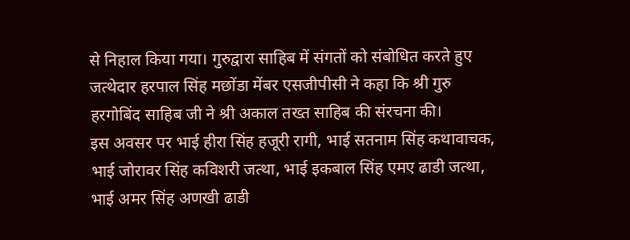से निहाल किया गया। गुरुद्वारा साहिब में संगतों को संबोधित करते हुए जत्थेदार हरपाल सिंह मछोंडा मेंबर एसजीपीसी ने कहा कि श्री गुरु हरगोबिंद साहिब जी ने श्री अकाल तख्त साहिब की संरचना की।
इस अवसर पर भाई हीरा सिंह हजूरी रागी, भाई सतनाम सिंह कथावाचक, भाई जोरावर सिंह कविशरी जत्था, भाई इकबाल सिंह एमए ढाडी जत्था, भाई अमर सिंह अणखी ढाडी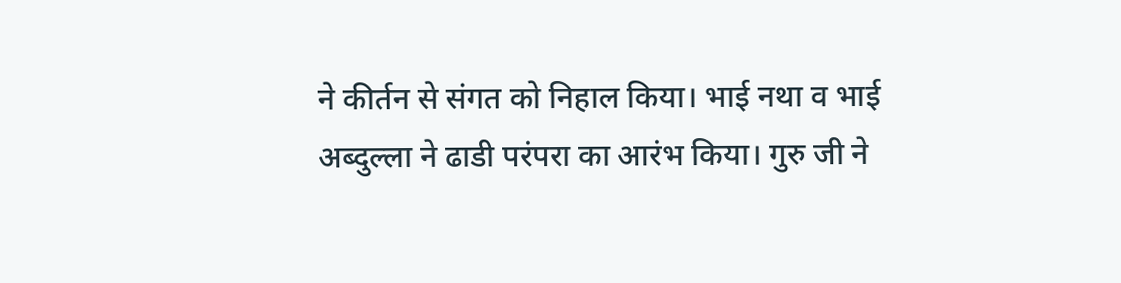ने कीर्तन से संगत को निहाल किया। भाई नथा व भाई अब्दुल्ला ने ढाडी परंपरा का आरंभ किया। गुरु जी ने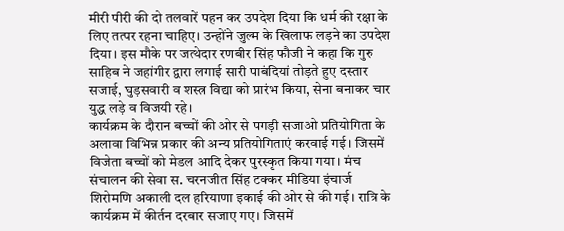मीरी पीरी की दो तलवारें पहन कर उपदेश दिया कि धर्म की रक्षा के लिए तत्पर रहना चाहिए। उन्होंने जुल्म के खिलाफ लड़ने का उपदेश दिया। इस मौके पर जत्थेदार रणबीर सिंह फौजी ने कहा कि गुरु साहिब ने जहांगीर द्वारा लगाई सारी पाबंदियां तोड़ते हुए दस्तार सजाई, घुड़सवारी व शस्त्र विद्या को प्रारंभ किया, सेना बनाकर चार युद्ध लड़े व विजयी रहे।
कार्यक्रम के दौरान बच्चों की ओर से पगड़ी सजाओ प्रतियोगिता के अलावा विभिन्न प्रकार की अन्य प्रतियोगिताएं करवाई गई। जिसमें विजेता बच्चों को मेडल आदि देकर पुरस्कृत किया गया। मंच संचालन की सेवा स. चरनजीत सिंह टक्कर मीडिया इंचार्ज शिरोमणि अकाली दल हरियाणा इकाई की ओर से की गई। रात्रि के कार्यक्रम में कीर्तन दरबार सजाए गए। जिसमें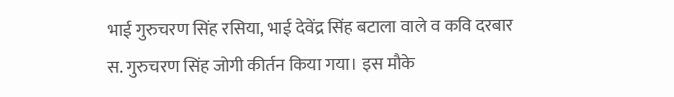भाई गुरुचरण सिंह रसिया, भाई देवेंद्र सिंह बटाला वाले व कवि दरबार स. गुरुचरण सिंह जोगी कीर्तन किया गया। इस मौके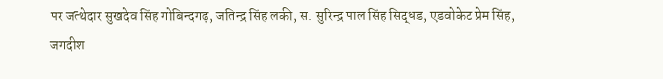पर जत्थेदार सुखदेव सिंह गोबिन्दगढ़, जतिन्द्र सिंह लकी, स. सुरिन्द्र पाल सिंह सिद्धड, एडवोकेट प्रेम सिंह, जगदीश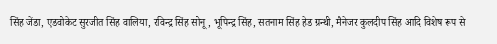सिंह जेंडा, एडवोकेट सुरजीत सिंह वालिया, रविन्द्र सिंह सोनू, भूपिन्द्र सिंह, सतनाम सिंह हेड ग्रन्थी, मैनेजर कुलदीप सिंह आदि विशेष रूप से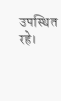उपस्थित रहे।